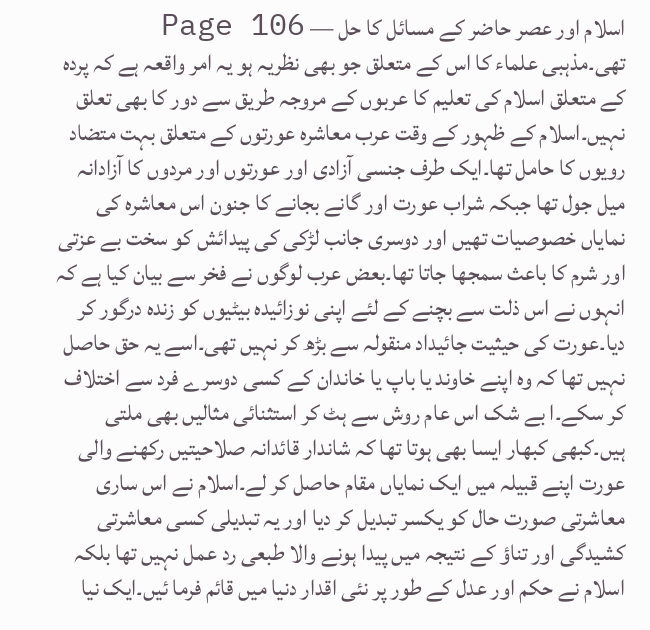اسلام اور عصر حاضر کے مسائل کا حل — Page 106
تھی۔مذہبی علماء کا اس کے متعلق جو بھی نظریہ ہو یہ امر واقعہ ہے کہ پردہ کے متعلق اسلام کی تعلیم کا عربوں کے مروجہ طریق سے دور کا بھی تعلق نہیں۔اسلام کے ظہور کے وقت عرب معاشرہ عورتوں کے متعلق بہت متضاد رویوں کا حامل تھا۔ایک طرف جنسی آزادی اور عورتوں اور مردوں کا آزادانہ میل جول تھا جبکہ شراب عورت اور گانے بجانے کا جنون اس معاشرہ کی نمایاں خصوصیات تھیں اور دوسری جانب لڑکی کی پیدائش کو سخت بے عزتی اور شرم کا باعث سمجھا جاتا تھا۔بعض عرب لوگوں نے فخر سے بیان کیا ہے کہ انہوں نے اس ذلت سے بچنے کے لئے اپنی نوزائیدہ بیٹیوں کو زندہ درگور کر دیا۔عورت کی حیثیت جائیداد منقولہ سے بڑھ کر نہیں تھی۔اسے یہ حق حاصل نہیں تھا کہ وہ اپنے خاوند یا باپ یا خاندان کے کسی دوسرے فرد سے اختلاف کر سکے۔ا بے شک اس عام روش سے ہٹ کر استثنائی مثالیں بھی ملتی ہیں۔کبھی کبھار ایسا بھی ہوتا تھا کہ شاندار قائدانہ صلاحیتیں رکھنے والی عورت اپنے قبیلہ میں ایک نمایاں مقام حاصل کر لے۔اسلام نے اس ساری معاشرتی صورت حال کو یکسر تبدیل کر دیا اور یہ تبدیلی کسی معاشرتی کشیدگی اور تناؤ کے نتیجہ میں پیدا ہونے والا طبعی رد عمل نہیں تھا بلکہ اسلام نے حکم اور عدل کے طور پر نئی اقدار دنیا میں قائم فرما ئیں۔ایک نیا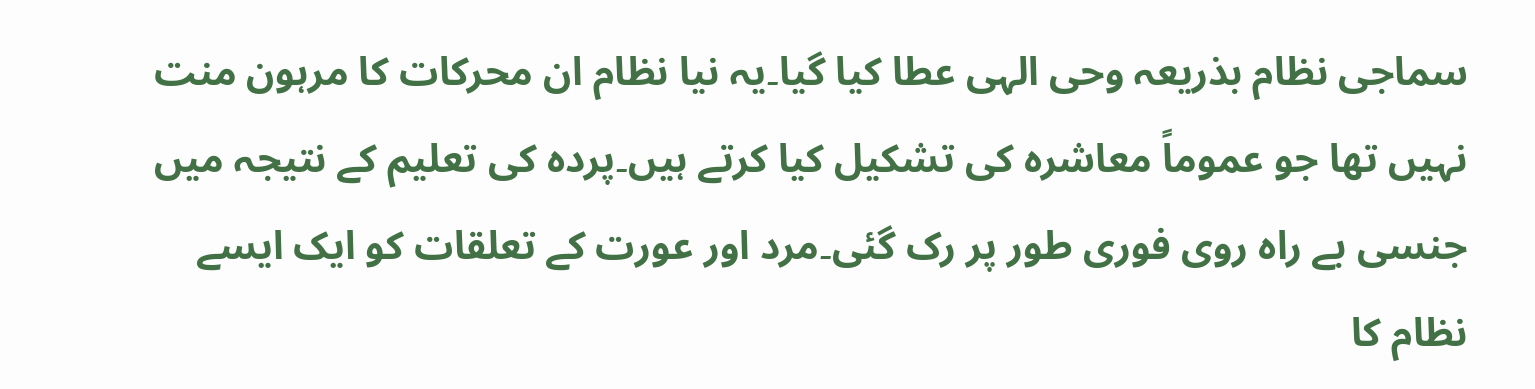سماجی نظام بذریعہ وحی الہی عطا کیا گیا۔یہ نیا نظام ان محرکات کا مرہون منت نہیں تھا جو عموماً معاشرہ کی تشکیل کیا کرتے ہیں۔پردہ کی تعلیم کے نتیجہ میں جنسی بے راہ روی فوری طور پر رک گئی۔مرد اور عورت کے تعلقات کو ایک ایسے نظام کا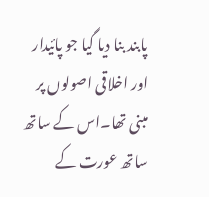پابند بنا دیا گیا جو پائیدار اور اخلاقی اصولوں پر مبنی تھا۔اس کے ساتھ ساتھ عورت کے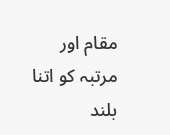مقام اور مرتبہ کو اتنا بلند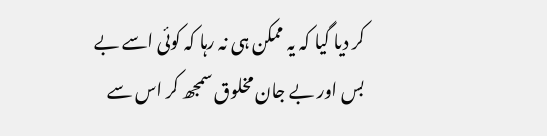کر دیا گیا کہ یہ ممکن ہی نہ رہا کہ کوئی اسے بے بس اور بے جان مخلوق سمجھ کر اس سے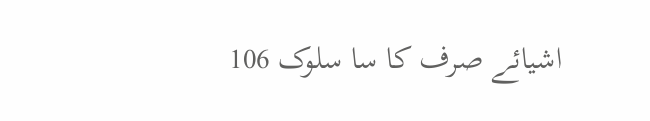اشیائے صرف کا سا سلوک 106